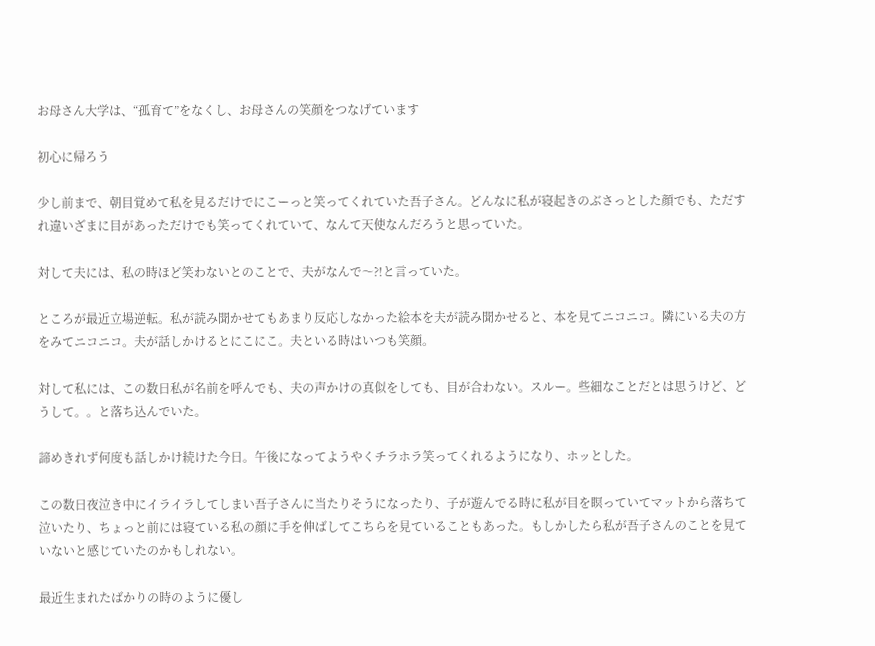お母さん大学は、“孤育て”をなくし、お母さんの笑顔をつなげています

初心に帰ろう

少し前まで、朝目覚めて私を見るだけでにこーっと笑ってくれていた吾子さん。どんなに私が寝起きのぶさっとした顔でも、ただすれ違いざまに目があっただけでも笑ってくれていて、なんて天使なんだろうと思っていた。

対して夫には、私の時ほど笑わないとのことで、夫がなんで〜?!と言っていた。

ところが最近立場逆転。私が読み聞かせてもあまり反応しなかった絵本を夫が読み聞かせると、本を見てニコニコ。隣にいる夫の方をみてニコニコ。夫が話しかけるとにこにこ。夫といる時はいつも笑顔。

対して私には、この数日私が名前を呼んでも、夫の声かけの真似をしても、目が合わない。スルー。些細なことだとは思うけど、どうして。。と落ち込んでいた。

諦めきれず何度も話しかけ続けた今日。午後になってようやくチラホラ笑ってくれるようになり、ホッとした。

この数日夜泣き中にイライラしてしまい吾子さんに当たりそうになったり、子が遊んでる時に私が目を瞑っていてマットから落ちて泣いたり、ちょっと前には寝ている私の顔に手を伸ばしてこちらを見ていることもあった。もしかしたら私が吾子さんのことを見ていないと感じていたのかもしれない。

最近生まれたばかりの時のように優し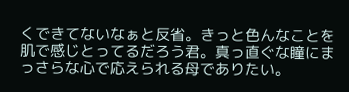くできてないなぁと反省。きっと色んなことを肌で感じとってるだろう君。真っ直ぐな瞳にまっさらな心で応えられる母でありたい。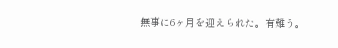無事に6ヶ月を迎えられた。有難う。